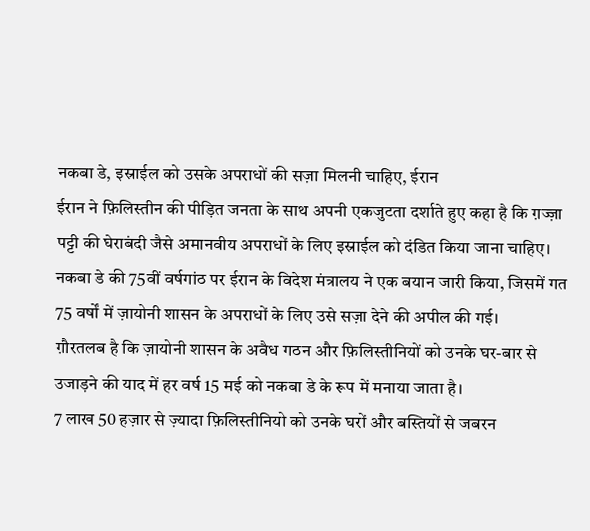नकबा डे, इस्राईल को उसके अपराधों की सज़ा मिलनी चाहिए, ईरान
ईरान ने फ़िलिस्तीन की पीड़ित जनता के साथ अपनी एकजुटता दर्शाते हुए कहा है कि ग़ज्ज़ा पट्टी की घेराबंदी जैसे अमानवीय अपराधों के लिए इस्राईल को दंडित किया जाना चाहिए।
नकबा डे की 75वीं वर्षगांठ पर ईरान के विदेश मंत्रालय ने एक बयान जारी किया, जिसमें गत 75 वर्षों में ज़ायोनी शासन के अपराधों के लिए उसे सज़ा देने की अपील की गई।
ग़ौरतलब है कि ज़ायोनी शासन के अवैध गठन और फ़िलिस्तीनियों को उनके घर-बार से उजाड़ने की याद में हर वर्ष 15 मई को नकबा डे के रूप में मनाया जाता है।
7 लाख 50 हज़ार से ज़्यादा फ़िलिस्तीनियो को उनके घरों और बस्तियों से जबरन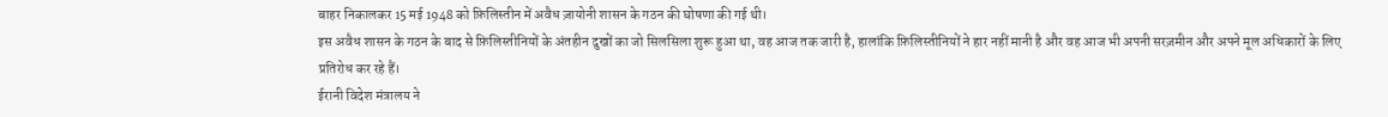बाहर निकालकर 15 मई 1948 को फ़िलिस्तीन में अवैध ज़ायोनी शासन के गठन की घोषणा की गई थी।
इस अवैध शासन के गठन के बाद से फ़िलिस्तीनियों के अंतहीन दुखों का जो सिलसिला शुरू हुआ था, वह आज तक जारी है, हालांकि फ़िलिस्तीनियों ने हार नहीं मानी है और वह आज भी अपनी सरज़मीन और अपने मूल अधिकारों के लिए प्रतिरोध कर रहे हैं।
ईरानी विदेश मंत्रालय ने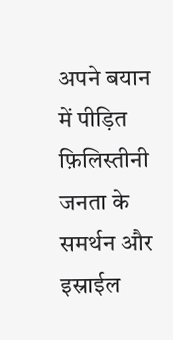अपने बयान में पीड़ित फ़िलिस्तीनी जनता के समर्थन और इस्राईल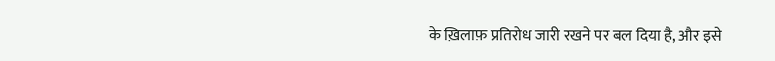के ख़िलाफ़ प्रतिरोध जारी रखने पर बल दिया है, और इसे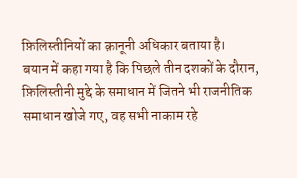फ़िलिस्तीनियों का क़ानूनी अधिकार बताया है।
बयान में कहा गया है कि पिछले तीन दशकों के दौरान, फ़िलिस्तीनी मुद्दे के समाधान में जितने भी राजनीतिक समाधान खोजे गए, वह सभी नाकाम रहे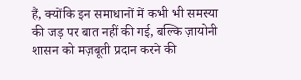हैं, क्योंकि इन समाधानों में कभी भी समस्या की जड़ पर बात नहीं की गई, बल्कि ज़ायोनी शासन को मज़बूती प्रदान करने की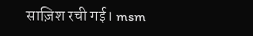साज़िश रची गई। msm